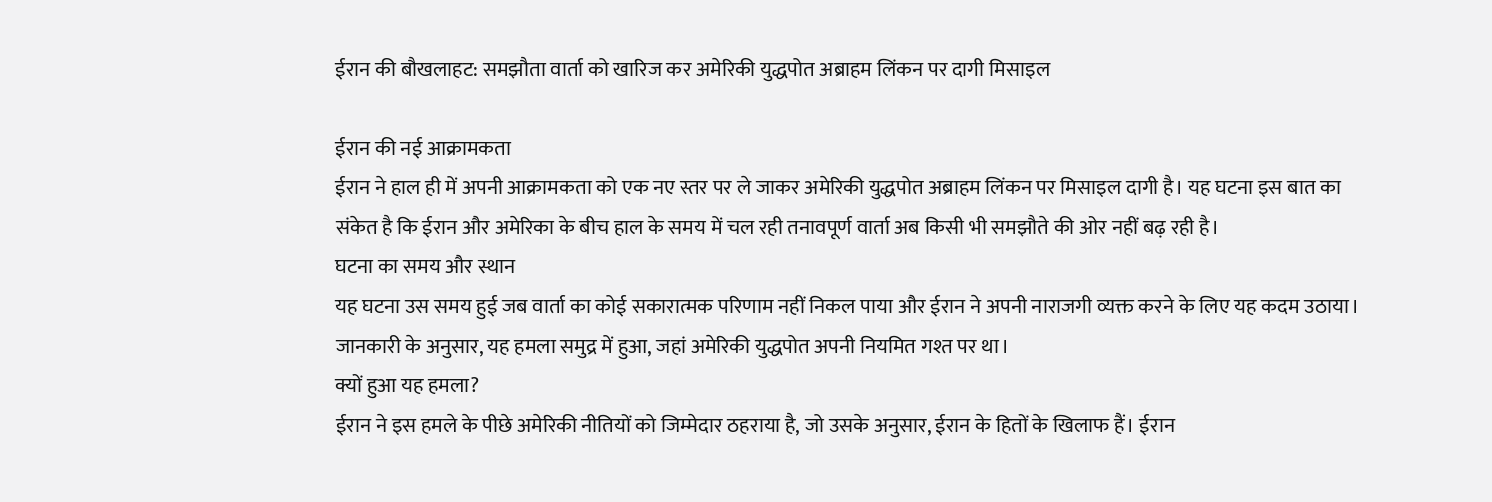ईरान की बौखलाहट: समझौता वार्ता को खारिज कर अमेरिकी युद्धपोत अब्राहम लिंकन पर दागी मिसाइल

ईरान की नई आक्रामकता
ईरान ने हाल ही में अपनी आक्रामकता को एक नए स्तर पर ले जाकर अमेरिकी युद्धपोत अब्राहम लिंकन पर मिसाइल दागी है। यह घटना इस बात का संकेत है कि ईरान और अमेरिका के बीच हाल के समय में चल रही तनावपूर्ण वार्ता अब किसी भी समझौते की ओर नहीं बढ़ रही है।
घटना का समय और स्थान
यह घटना उस समय हुई जब वार्ता का कोई सकारात्मक परिणाम नहीं निकल पाया और ईरान ने अपनी नाराजगी व्यक्त करने के लिए यह कदम उठाया। जानकारी के अनुसार, यह हमला समुद्र में हुआ, जहां अमेरिकी युद्धपोत अपनी नियमित गश्त पर था।
क्यों हुआ यह हमला?
ईरान ने इस हमले के पीछे अमेरिकी नीतियों को जिम्मेदार ठहराया है, जो उसके अनुसार, ईरान के हितों के खिलाफ हैं। ईरान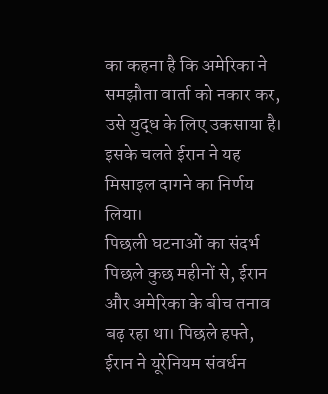का कहना है कि अमेरिका ने समझौता वार्ता को नकार कर, उसे युद्ध के लिए उकसाया है। इसके चलते ईरान ने यह मिसाइल दागने का निर्णय लिया।
पिछली घटनाओं का संदर्भ
पिछले कुछ महीनों से, ईरान और अमेरिका के बीच तनाव बढ़ रहा था। पिछले हफ्ते, ईरान ने यूरेनियम संवर्धन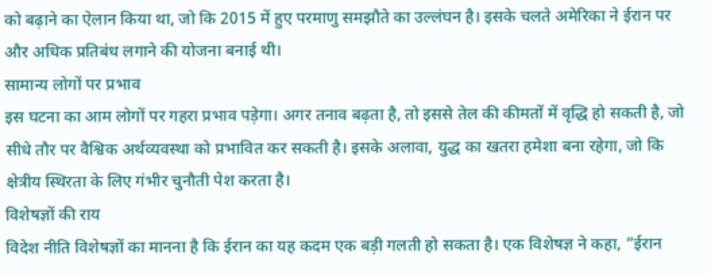को बढ़ाने का ऐलान किया था, जो कि 2015 में हुए परमाणु समझौते का उल्लंघन है। इसके चलते अमेरिका ने ईरान पर और अधिक प्रतिबंध लगाने की योजना बनाई थी।
सामान्य लोगों पर प्रभाव
इस घटना का आम लोगों पर गहरा प्रभाव पड़ेगा। अगर तनाव बढ़ता है, तो इससे तेल की कीमतों में वृद्धि हो सकती है, जो सीधे तौर पर वैश्विक अर्थव्यवस्था को प्रभावित कर सकती है। इसके अलावा, युद्ध का खतरा हमेशा बना रहेगा, जो कि क्षेत्रीय स्थिरता के लिए गंभीर चुनौती पेश करता है।
विशेषज्ञों की राय
विदेश नीति विशेषज्ञों का मानना है कि ईरान का यह कदम एक बड़ी गलती हो सकता है। एक विशेषज्ञ ने कहा, “ईरान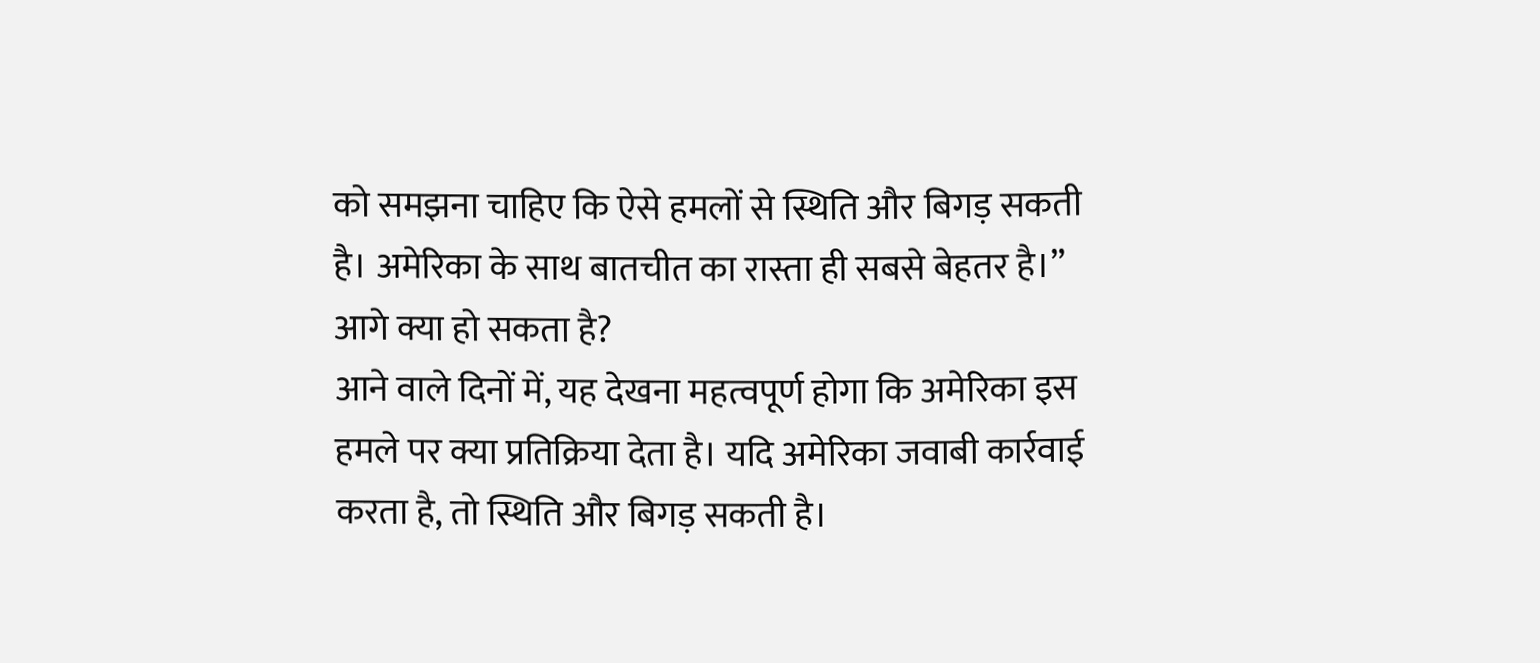को समझना चाहिए कि ऐसे हमलों से स्थिति और बिगड़ सकती है। अमेरिका के साथ बातचीत का रास्ता ही सबसे बेहतर है।”
आगे क्या हो सकता है?
आने वाले दिनों में, यह देखना महत्वपूर्ण होगा कि अमेरिका इस हमले पर क्या प्रतिक्रिया देता है। यदि अमेरिका जवाबी कार्रवाई करता है, तो स्थिति और बिगड़ सकती है।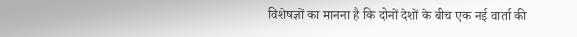विशेषज्ञों का मानना है कि दोनों देशों के बीच एक नई वार्ता की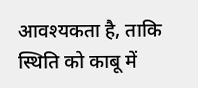आवश्यकता है, ताकि स्थिति को काबू में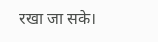रखा जा सके।